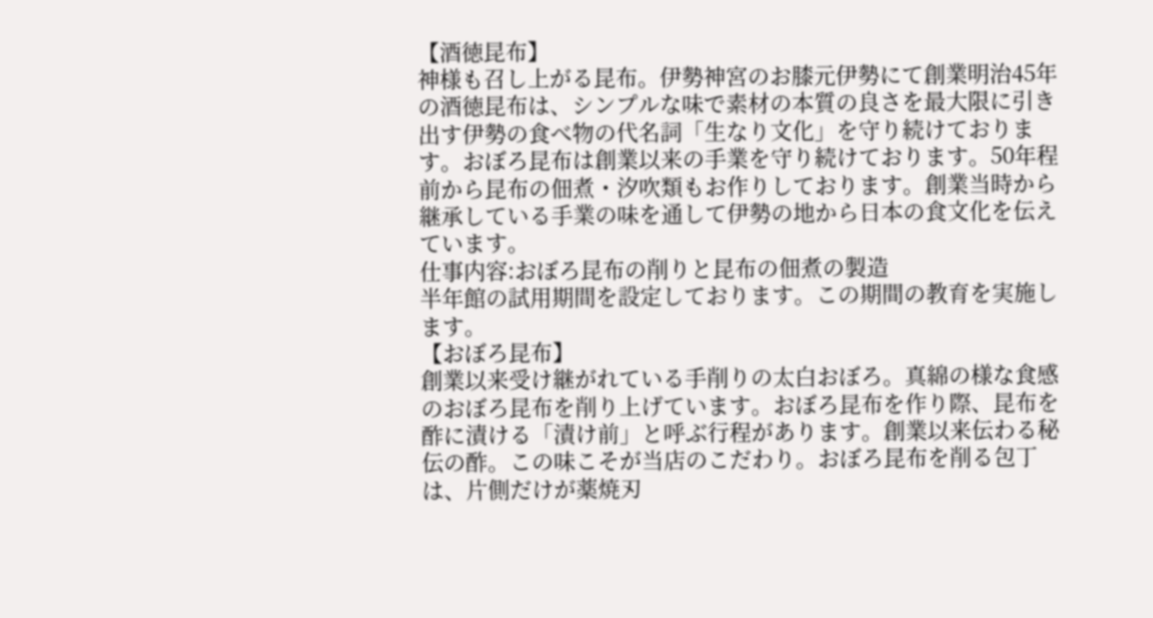【酒徳昆布】
神様も召し上がる昆布。伊勢神宮のお膝元伊勢にて創業明治45年の酒徳昆布は、シンプルな味で素材の本質の良さを最大限に引き出す伊勢の食べ物の代名詞「生なり文化」を守り続けております。おぼろ昆布は創業以来の手業を守り続けております。50年程前から昆布の佃煮・汐吹類もお作りしております。創業当時から継承している手業の味を通して伊勢の地から日本の食文化を伝えています。
仕事内容:おぼろ昆布の削りと昆布の佃煮の製造
半年館の試用期間を設定しております。この期間の教育を実施します。
【おぼろ昆布】
創業以来受け継がれている手削りの太白おぼろ。真綿の様な食感のおぼろ昆布を削り上げています。おぼろ昆布を作り際、昆布を酢に漬ける「漬け前」と呼ぶ行程があります。創業以来伝わる秘伝の酢。この味こそが当店のこだわり。おぼろ昆布を削る包丁は、片側だけが薬焼刃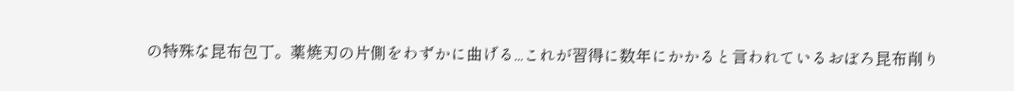の特殊な昆布包丁。薬焼刃の片側をわずかに曲げる...これが習得に数年にかかると言われているおぼろ昆布削り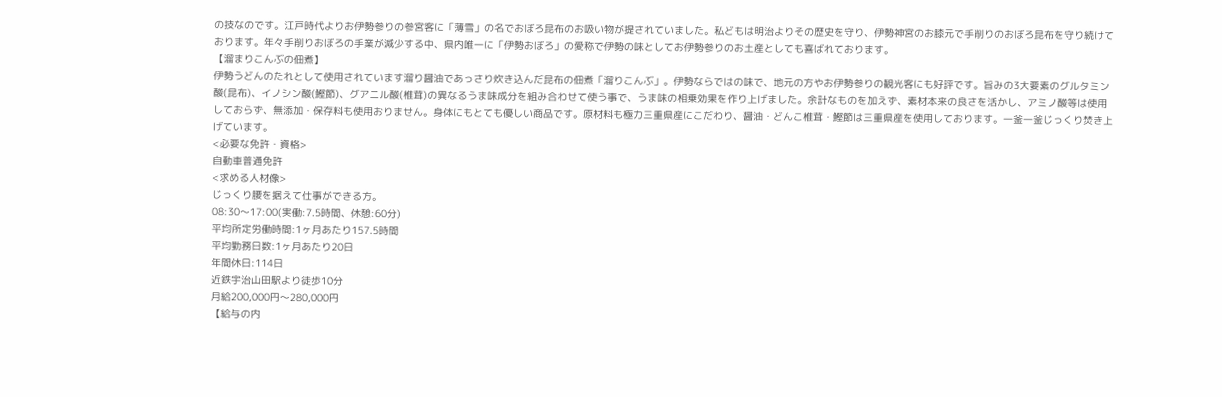の技なのです。江戸時代よりお伊勢参りの参宮客に「薄雪」の名でおぼろ昆布のお吸い物が提されていました。私どもは明治よりその歴史を守り、伊勢神宮のお膝元で手削りのおぼろ昆布を守り続けております。年々手削りおぼろの手業が減少する中、県内唯一に「伊勢おぼろ」の愛称で伊勢の味としてお伊勢参りのお土産としても喜ばれております。
【溜まりこんぶの佃煮】
伊勢うどんのたれとして使用されています溜り醤油であっさり炊き込んだ昆布の佃煮「溜りこんぶ」。伊勢ならではの味で、地元の方やお伊勢参りの観光客にも好評です。旨みの3大要素のグルタミン酸(昆布)、イノシン酸(鰹節)、グアニル酸(椎茸)の異なるうま味成分を組み合わせて使う事で、うま味の相乗効果を作り上げました。余計なものを加えず、素材本来の良さを活かし、アミノ酸等は使用しておらず、無添加・保存料も使用おりません。身体にもとても優しい商品です。原材料も極力三重県産にこだわり、醤油・どんこ椎茸・鰹節は三重県産を使用しております。一釜一釜じっくり焚き上げています。
<必要な免許・資格>
自動車普通免許
<求める人材像>
じっくり腰を据えて仕事ができる方。
08:30〜17:00(実働:7.5時間、休憩:60分)
平均所定労働時間:1ヶ月あたり157.5時間
平均勤務日数:1ヶ月あたり20日
年間休日:114日
近鉄宇治山田駅より徒歩10分
月給200,000円〜280,000円
【給与の内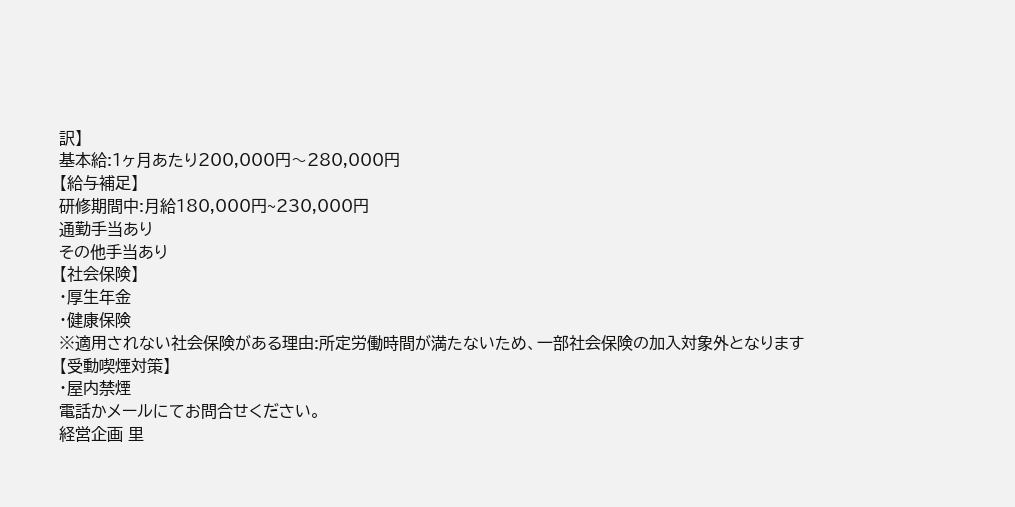訳】
基本給:1ヶ月あたり200,000円〜280,000円
【給与補足】
研修期間中:月給180,000円~230,000円
通勤手当あり
その他手当あり
【社会保険】
・厚生年金
・健康保険
※適用されない社会保険がある理由:所定労働時間が満たないため、一部社会保険の加入対象外となります
【受動喫煙対策】
・屋内禁煙
電話かメールにてお問合せください。
経営企画 里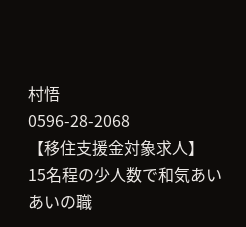村悟
0596-28-2068
【移住支援金対象求人】
15名程の少人数で和気あいあいの職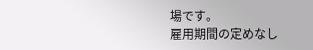場です。
雇用期間の定めなし